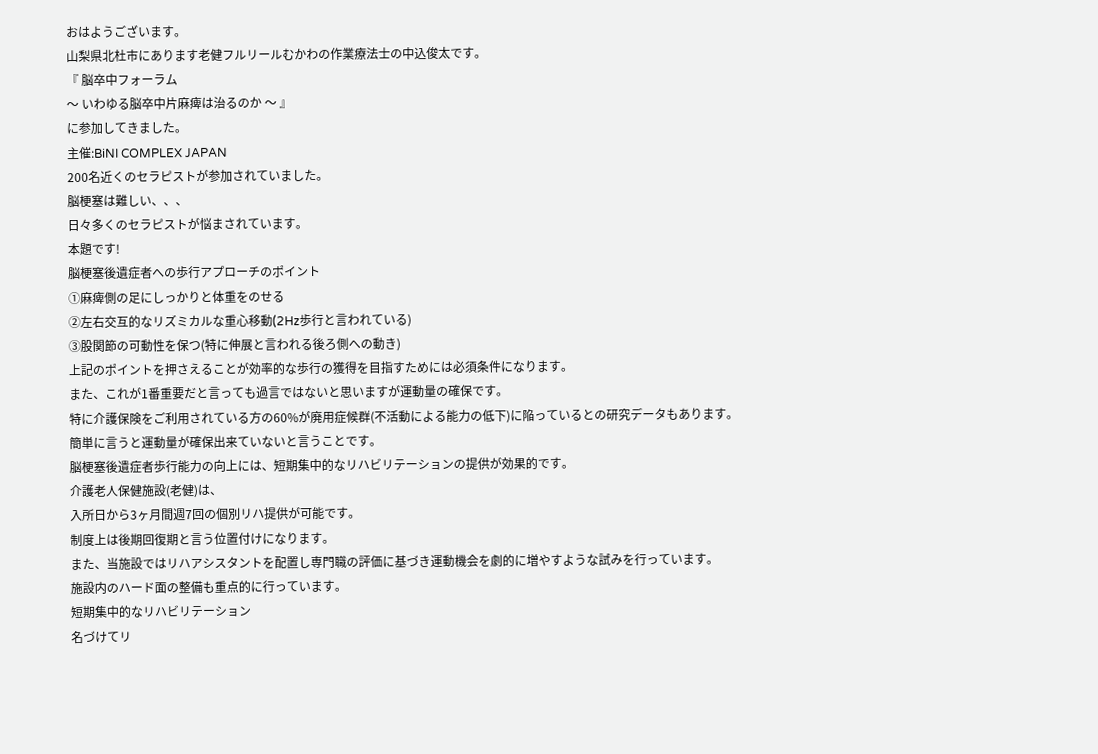おはようございます。
山梨県北杜市にあります老健フルリールむかわの作業療法士の中込俊太です。
『 脳卒中フォーラム
〜 いわゆる脳卒中片麻痺は治るのか 〜 』
に参加してきました。
主催:BiNI COMPLEX JAPAN
200名近くのセラピストが参加されていました。
脳梗塞は難しい、、、
日々多くのセラピストが悩まされています。
本題です!
脳梗塞後遺症者への歩行アプローチのポイント
①麻痺側の足にしっかりと体重をのせる
②左右交互的なリズミカルな重心移動(2Hz歩行と言われている)
③股関節の可動性を保つ(特に伸展と言われる後ろ側への動き)
上記のポイントを押さえることが効率的な歩行の獲得を目指すためには必須条件になります。
また、これが1番重要だと言っても過言ではないと思いますが運動量の確保です。
特に介護保険をご利用されている方の60%が廃用症候群(不活動による能力の低下)に陥っているとの研究データもあります。
簡単に言うと運動量が確保出来ていないと言うことです。
脳梗塞後遺症者歩行能力の向上には、短期集中的なリハビリテーションの提供が効果的です。
介護老人保健施設(老健)は、
入所日から3ヶ月間週7回の個別リハ提供が可能です。
制度上は後期回復期と言う位置付けになります。
また、当施設ではリハアシスタントを配置し専門職の評価に基づき運動機会を劇的に増やすような試みを行っています。
施設内のハード面の整備も重点的に行っています。
短期集中的なリハビリテーション
名づけてリ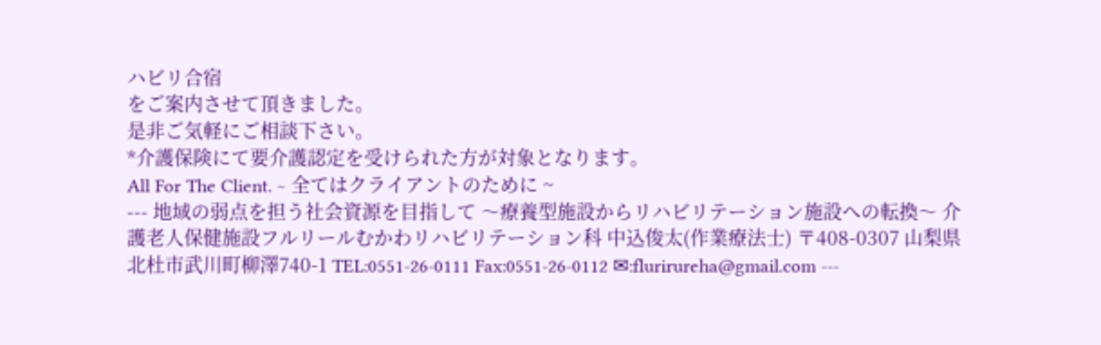ハビリ合宿
をご案内させて頂きました。
是非ご気軽にご相談下さい。
*介護保険にて要介護認定を受けられた方が対象となります。
All For The Client. ~ 全てはクライアントのために ~
--- 地域の弱点を担う社会資源を目指して 〜療養型施設からリハビリテーション施設への転換〜 介護老人保健施設フルリールむかわリハビリテーション科 中込俊太(作業療法士) 〒408-0307 山梨県北杜市武川町柳澤740-1 TEL:0551-26-0111 Fax:0551-26-0112 ✉:flurirureha@gmail.com ---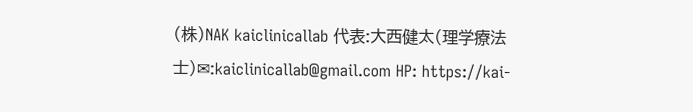(株)NAK kaiclinicallab 代表:大西健太(理学療法士)✉:kaiclinicallab@gmail.com HP: https://kai-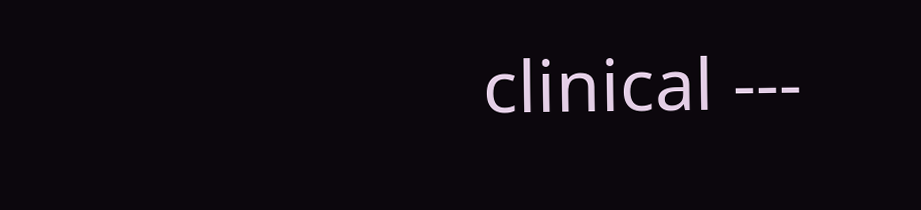clinical ---